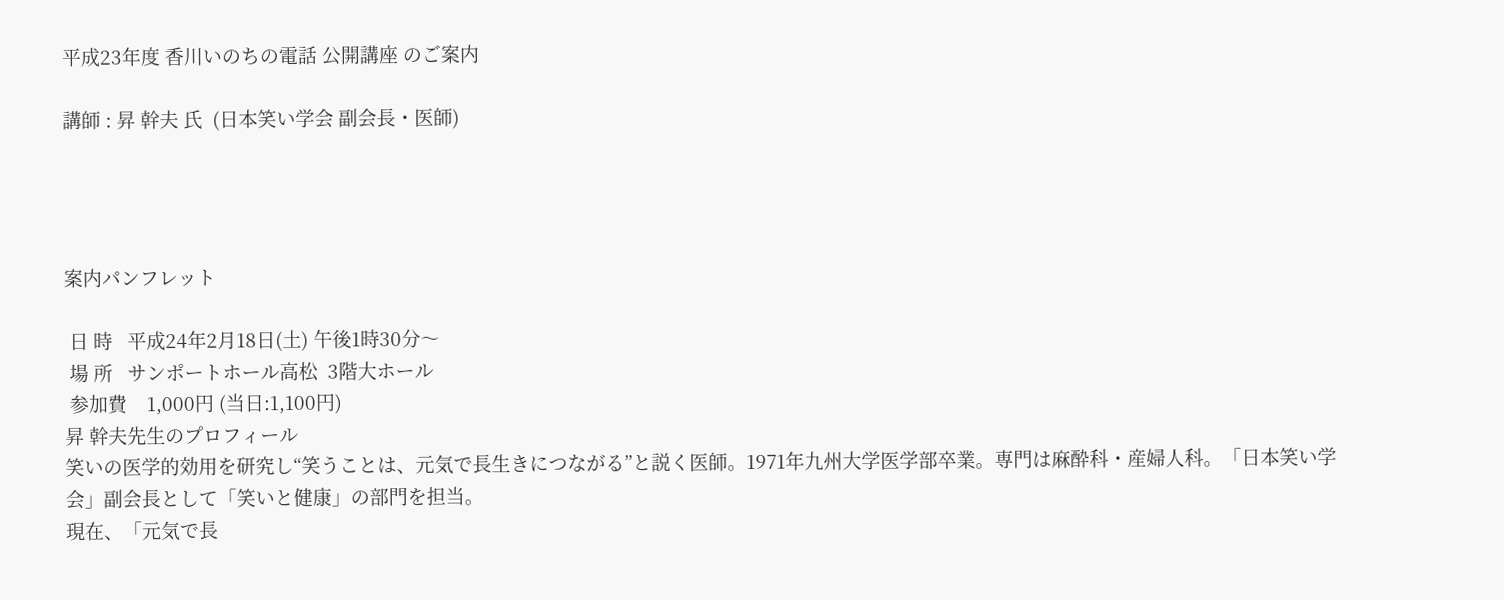平成23年度 香川いのちの電話 公開講座 のご案内

講師 : 昇 幹夫 氏  (日本笑い学会 副会長・医師)




案内パンフレット

 日 時   平成24年2月18日(土) 午後1時30分〜
 場 所   サンポートホール高松  3階大ホール
 参加費    1,000円 (当日:1,100円)
昇 幹夫先生のプロフィール
笑いの医学的効用を研究し“笑うことは、元気で長生きにつながる”と説く医師。1971年九州大学医学部卒業。専門は麻酔科・産婦人科。「日本笑い学会」副会長として「笑いと健康」の部門を担当。
現在、「元気で長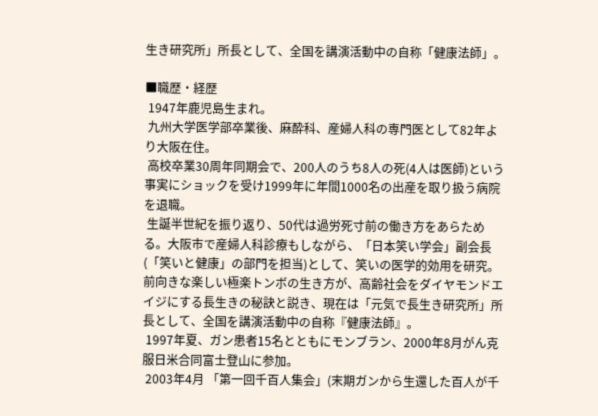生き研究所」所長として、全国を講演活動中の自称「健康法師」。

■職歴・経歴
 1947年鹿児島生まれ。
 九州大学医学部卒業後、麻酔科、産婦人科の専門医として82年より大阪在住。
 高校卒業30周年同期会で、200人のうち8人の死(4人は医師)という事実にショックを受け1999年に年間1000名の出産を取り扱う病院を退職。
 生誕半世紀を振り返り、50代は過労死寸前の働き方をあらためる。大阪市で産婦人科診療もしながら、「日本笑い学会」副会長(「笑いと健康」の部門を担当)として、笑いの医学的効用を研究。前向きな楽しい極楽トンボの生き方が、高齢社会をダイヤモンドエイジにする長生きの秘訣と説き、現在は「元気で長生き研究所」所長として、全国を講演活動中の自称『健康法師』。
 1997年夏、ガン患者15名とともにモンブラン、2000年8月がん克服日米合同富士登山に参加。
 2003年4月 「第一回千百人集会」(末期ガンから生還した百人が千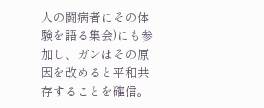人の闘病者にその体験を語る集会)にも参加し、ガンはその原因を改めると平和共存することを確信。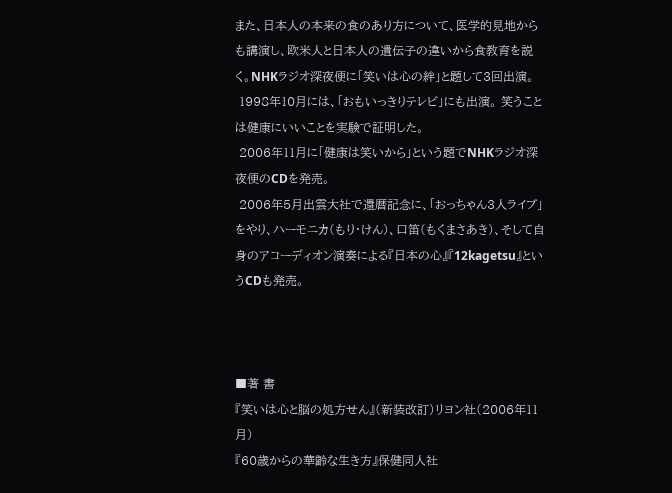また、日本人の本来の食のあり方について、医学的見地からも講演し、欧米人と日本人の遺伝子の違いから食教育を説く。NHKラジオ深夜便に「笑いは心の絆」と題して3回出演。
 1998年10月には、「おもいっきりテレビ」にも出演。 笑うことは健康にいいことを実験で証明した。
 2006年11月に「健康は笑いから」という題でNHKラジオ深夜便のCDを発売。
 2006年5月出雲大社で還暦記念に、「おっちゃん3人ライブ」をやり、ハーモニカ(もり・けん)、口笛(もくまさあき)、そして自身のアコーディオン演奏による『日本の心』『12kagetsu』というCDも発売。



■著 書
『笑いは心と脳の処方せん』(新装改訂)リヨン社(2006年11月)
『60歳からの華齢な生き方』保健同人社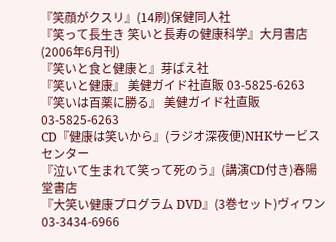『笑顔がクスリ』(14刷)保健同人社
『笑って長生き 笑いと長寿の健康科学』大月書店(2006年6月刊)
『笑いと食と健康と』芽ばえ社
『笑いと健康』 美健ガイド社直販 03-5825-6263
『笑いは百薬に勝る』 美健ガイド社直販 03-5825-6263
CD『健康は笑いから』(ラジオ深夜便)NHKサービスセンター
『泣いて生まれて笑って死のう』(講演CD付き)春陽堂書店
『大笑い健康プログラム DVD』(3巻セット)ヴィワン 03-3434-6966